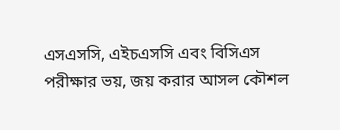এসএসসি, এইচএসসি এবং বিসিএস পরীক্ষার ভয়, জয় করার আসল কৌশল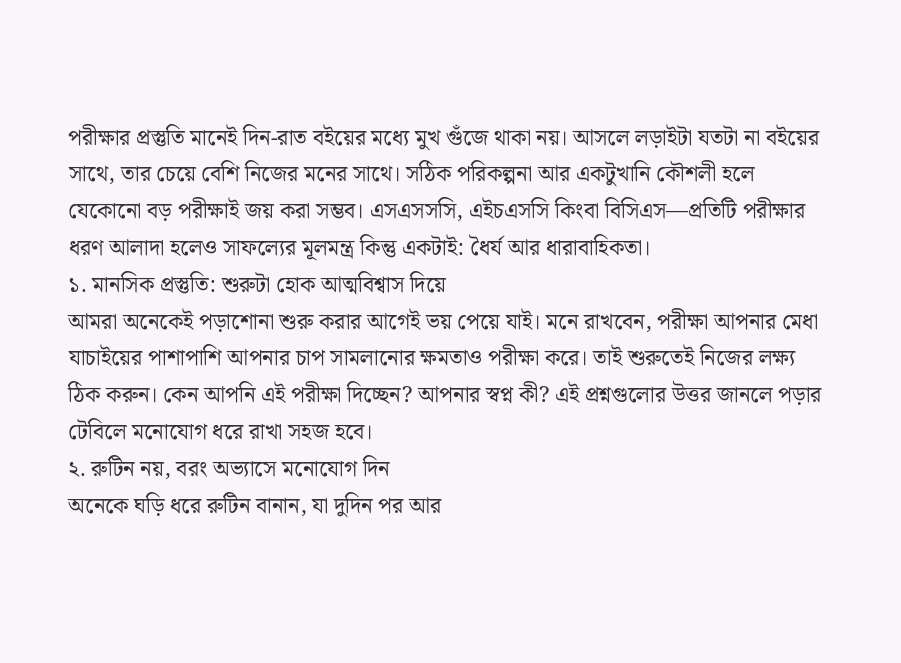পরীক্ষার প্রস্তুতি মানেই দিন-রাত বইয়ের মধ্যে মুখ গুঁজে থাকা নয়। আসলে লড়াইটা যতটা না বইয়ের সাথে, তার চেয়ে বেশি নিজের মনের সাথে। সঠিক পরিকল্পনা আর একটুখানি কৌশলী হলে যেকোনো বড় পরীক্ষাই জয় করা সম্ভব। এসএসসসি, এইচএসসি কিংবা বিসিএস—প্রতিটি পরীক্ষার ধরণ আলাদা হলেও সাফল্যের মূলমন্ত্র কিন্তু একটাই: ধৈর্য আর ধারাবাহিকতা।
১. মানসিক প্রস্তুতি: শুরুটা হোক আত্মবিশ্বাস দিয়ে
আমরা অনেকেই পড়াশোনা শুরু করার আগেই ভয় পেয়ে যাই। মনে রাখবেন, পরীক্ষা আপনার মেধা যাচাইয়ের পাশাপাশি আপনার চাপ সামলানোর ক্ষমতাও পরীক্ষা করে। তাই শুরুতেই নিজের লক্ষ্য ঠিক করুন। কেন আপনি এই পরীক্ষা দিচ্ছেন? আপনার স্বপ্ন কী? এই প্রশ্নগুলোর উত্তর জানলে পড়ার টেবিলে মনোযোগ ধরে রাখা সহজ হবে।
২. রুটিন নয়, বরং অভ্যাসে মনোযোগ দিন
অনেকে ঘড়ি ধরে রুটিন বানান, যা দুদিন পর আর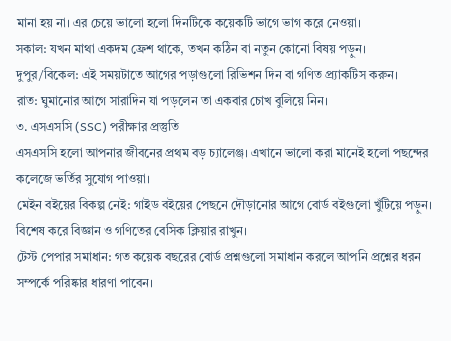মানা হয় না। এর চেয়ে ভালো হলো দিনটিকে কয়েকটি ভাগে ভাগ করে নেওয়া।
সকাল: যখন মাথা একদম ফ্রেশ থাকে, তখন কঠিন বা নতুন কোনো বিষয় পড়ুন।
দুপুর/বিকেল: এই সময়টাতে আগের পড়াগুলো রিভিশন দিন বা গণিত প্র্যাকটিস করুন।
রাত: ঘুমানোর আগে সারাদিন যা পড়লেন তা একবার চোখ বুলিয়ে নিন।
৩. এসএসসি (SSC) পরীক্ষার প্রস্তুতি
এসএসসি হলো আপনার জীবনের প্রথম বড় চ্যালেঞ্জ। এখানে ভালো করা মানেই হলো পছন্দের কলেজে ভর্তির সুযোগ পাওয়া।
মেইন বইয়ের বিকল্প নেই: গাইড বইয়ের পেছনে দৌড়ানোর আগে বোর্ড বইগুলো খুঁটিয়ে পড়ুন। বিশেষ করে বিজ্ঞান ও গণিতের বেসিক ক্লিয়ার রাখুন।
টেস্ট পেপার সমাধান: গত কয়েক বছরের বোর্ড প্রশ্নগুলো সমাধান করলে আপনি প্রশ্নের ধরন সম্পর্কে পরিষ্কার ধারণা পাবেন।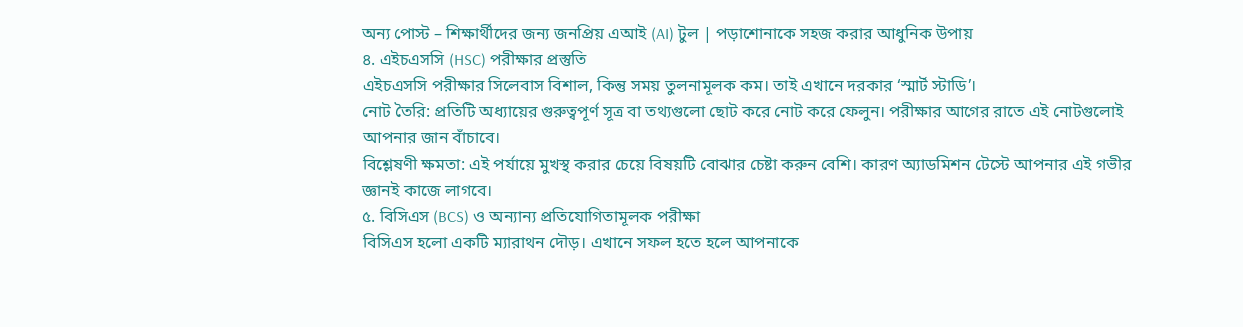অন্য পোস্ট – শিক্ষার্থীদের জন্য জনপ্রিয় এআই (AI) টুল | পড়াশোনাকে সহজ করার আধুনিক উপায়
৪. এইচএসসি (HSC) পরীক্ষার প্রস্তুতি
এইচএসসি পরীক্ষার সিলেবাস বিশাল, কিন্তু সময় তুলনামূলক কম। তাই এখানে দরকার ‘স্মার্ট স্টাডি’।
নোট তৈরি: প্রতিটি অধ্যায়ের গুরুত্বপূর্ণ সূত্র বা তথ্যগুলো ছোট করে নোট করে ফেলুন। পরীক্ষার আগের রাতে এই নোটগুলোই আপনার জান বাঁচাবে।
বিশ্লেষণী ক্ষমতা: এই পর্যায়ে মুখস্থ করার চেয়ে বিষয়টি বোঝার চেষ্টা করুন বেশি। কারণ অ্যাডমিশন টেস্টে আপনার এই গভীর জ্ঞানই কাজে লাগবে।
৫. বিসিএস (BCS) ও অন্যান্য প্রতিযোগিতামূলক পরীক্ষা
বিসিএস হলো একটি ম্যারাথন দৌড়। এখানে সফল হতে হলে আপনাকে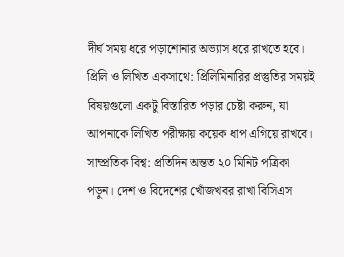দীর্ঘ সময় ধরে পড়াশোনার অভ্যাস ধরে রাখতে হবে।
প্রিলি ও লিখিত একসাথে: প্রিলিমিনারির প্রস্তুতির সময়ই বিষয়গুলো একটু বিস্তারিত পড়ার চেষ্টা করুন, যা আপনাকে লিখিত পরীক্ষায় কয়েক ধাপ এগিয়ে রাখবে।
সাম্প্রতিক বিশ্ব: প্রতিদিন অন্তত ২০ মিনিট পত্রিকা পড়ুন। দেশ ও বিদেশের খোঁজখবর রাখা বিসিএস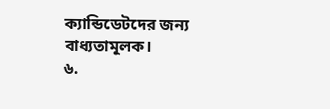ক্যান্ডিডেটদের জন্য বাধ্যতামূলক।
৬.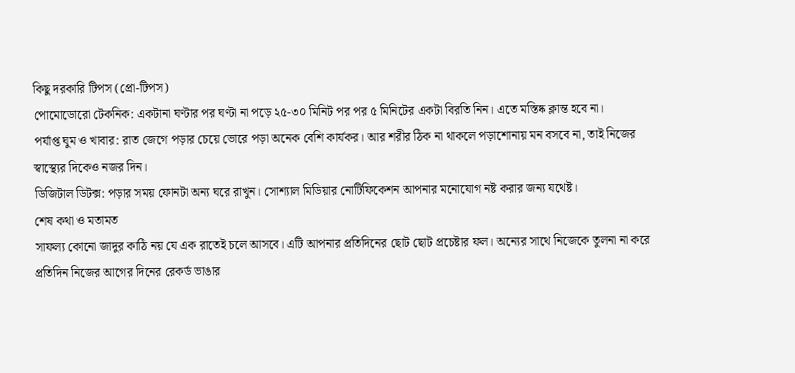কিছু দরকারি টিপস (প্রো-টিপস)
পোমোডোরো টেকনিক: একটানা ঘণ্টার পর ঘণ্টা না পড়ে ২৫-৩০ মিনিট পর পর ৫ মিনিটের একটা বিরতি নিন। এতে মস্তিষ্ক ক্লান্ত হবে না।
পর্যাপ্ত ঘুম ও খাবার: রাত জেগে পড়ার চেয়ে ভোরে পড়া অনেক বেশি কার্যকর। আর শরীর ঠিক না থাকলে পড়াশোনায় মন বসবে না, তাই নিজের স্বাস্থ্যের দিকেও নজর দিন।
ডিজিটাল ডিটক্স: পড়ার সময় ফোনটা অন্য ঘরে রাখুন। সোশ্যাল মিডিয়ার নোটিফিকেশন আপনার মনোযোগ নষ্ট করার জন্য যথেষ্ট।
শেষ কথা ও মতামত
সাফল্য কোনো জাদুর কাঠি নয় যে এক রাতেই চলে আসবে। এটি আপনার প্রতিদিনের ছোট ছোট প্রচেষ্টার ফল। অন্যের সাথে নিজেকে তুলনা না করে প্রতিদিন নিজের আগের দিনের রেকর্ড ভাঙার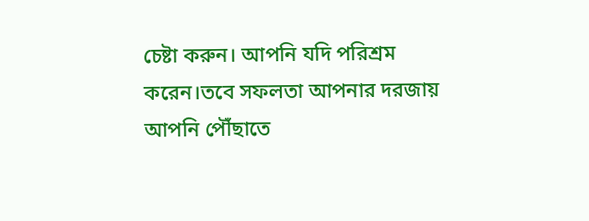চেষ্টা করুন। আপনি যদি পরিশ্রম করেন।তবে সফলতা আপনার দরজায় আপনি পৌঁছাতে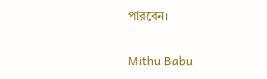পারবেন।

Mithu Babu